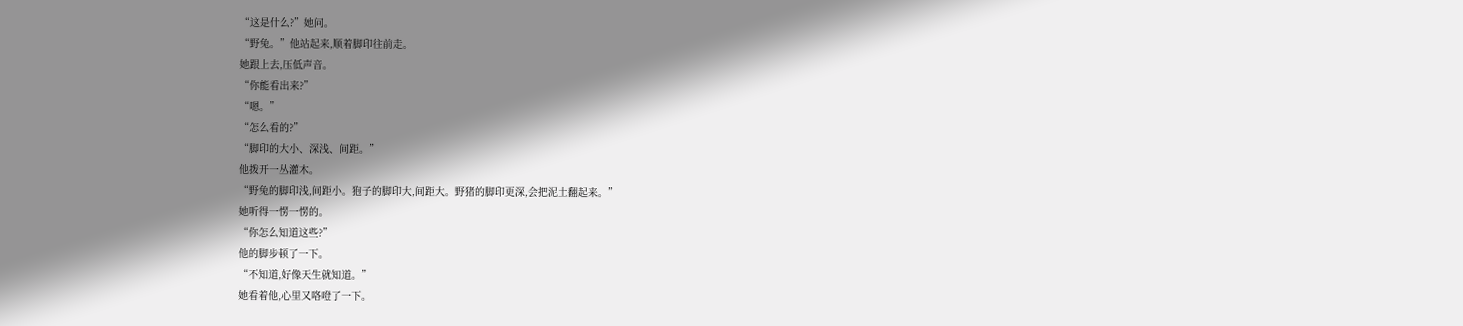“这是什么?”她问。
“野兔。”他站起来,顺着脚印往前走。
她跟上去,压低声音。
“你能看出来?”
“嗯。”
“怎么看的?”
“脚印的大小、深浅、间距。”
他拨开一丛灌木。
“野兔的脚印浅,间距小。狍子的脚印大,间距大。野猪的脚印更深,会把泥土翻起来。”
她听得一愣一愣的。
“你怎么知道这些?”
他的脚步顿了一下。
“不知道,好像天生就知道。”
她看着他,心里又咯噔了一下。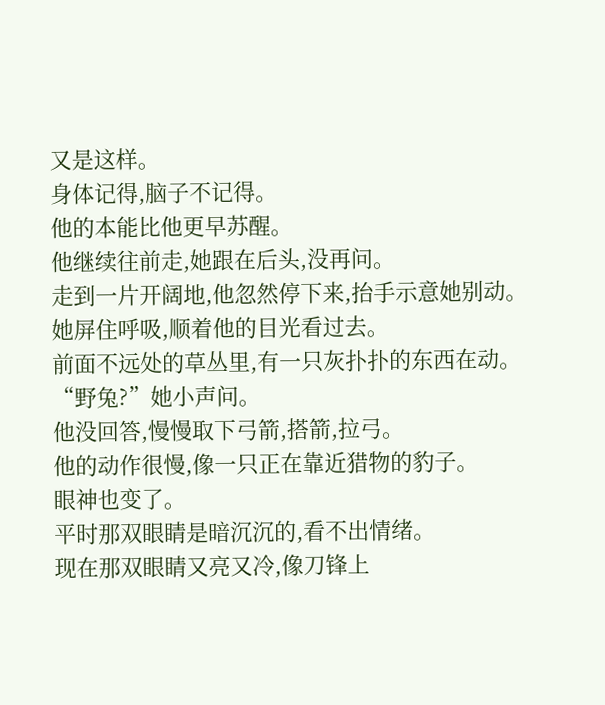又是这样。
身体记得,脑子不记得。
他的本能比他更早苏醒。
他继续往前走,她跟在后头,没再问。
走到一片开阔地,他忽然停下来,抬手示意她别动。
她屏住呼吸,顺着他的目光看过去。
前面不远处的草丛里,有一只灰扑扑的东西在动。
“野兔?”她小声问。
他没回答,慢慢取下弓箭,搭箭,拉弓。
他的动作很慢,像一只正在靠近猎物的豹子。
眼神也变了。
平时那双眼睛是暗沉沉的,看不出情绪。
现在那双眼睛又亮又冷,像刀锋上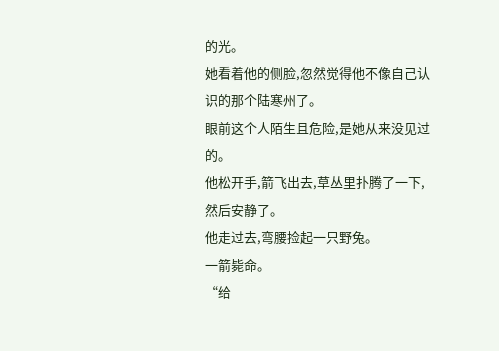的光。
她看着他的侧脸,忽然觉得他不像自己认识的那个陆寒州了。
眼前这个人陌生且危险,是她从来没见过的。
他松开手,箭飞出去,草丛里扑腾了一下,然后安静了。
他走过去,弯腰捡起一只野兔。
一箭毙命。
“给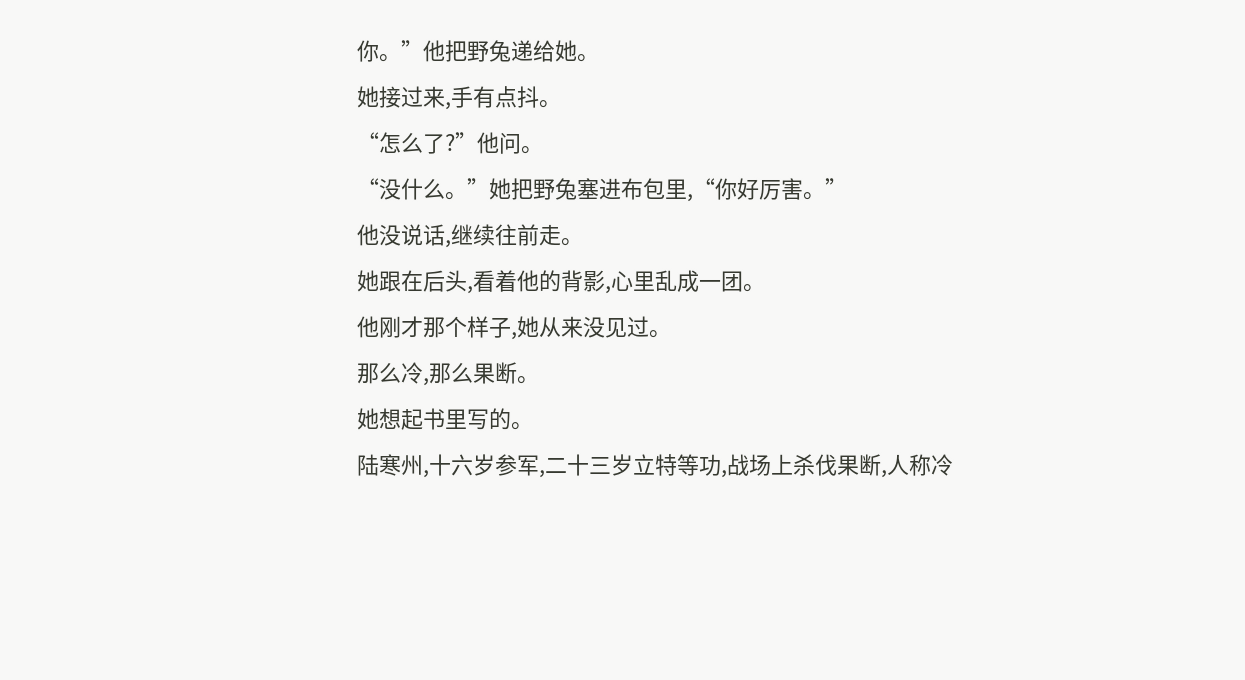你。”他把野兔递给她。
她接过来,手有点抖。
“怎么了?”他问。
“没什么。”她把野兔塞进布包里,“你好厉害。”
他没说话,继续往前走。
她跟在后头,看着他的背影,心里乱成一团。
他刚才那个样子,她从来没见过。
那么冷,那么果断。
她想起书里写的。
陆寒州,十六岁参军,二十三岁立特等功,战场上杀伐果断,人称冷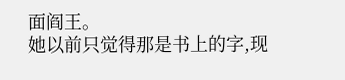面阎王。
她以前只觉得那是书上的字,现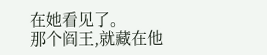在她看见了。
那个阎王,就藏在他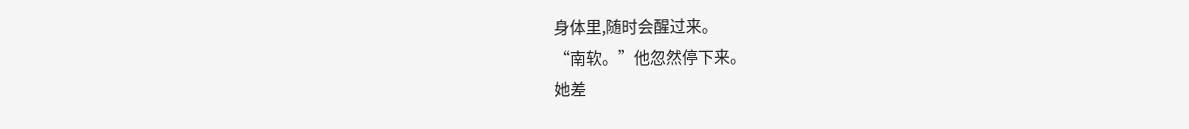身体里,随时会醒过来。
“南软。”他忽然停下来。
她差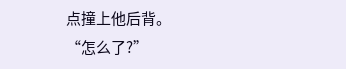点撞上他后背。
“怎么了?”